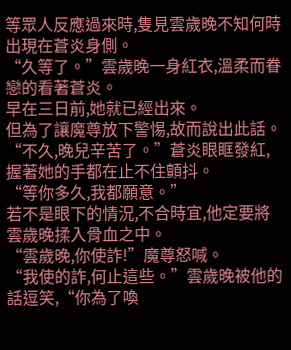等眾人反應過來時,隻見雲歲晚不知何時出現在蒼炎身側。
“久等了。”雲歲晚一身紅衣,溫柔而眷戀的看著蒼炎。
早在三日前,她就已經出來。
但為了讓魔尊放下警惕,故而說出此話。
“不久,晚兒辛苦了。”蒼炎眼眶發紅,握著她的手都在止不住顫抖。
“等你多久,我都願意。”
若不是眼下的情況,不合時宜,他定要將雲歲晚揉入骨血之中。
“雲歲晚,你使詐!”魔尊怒喊。
“我使的詐,何止這些。”雲歲晚被他的話逗笑,“你為了喚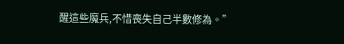醒這些魔兵,不惜喪失自己半數修為。”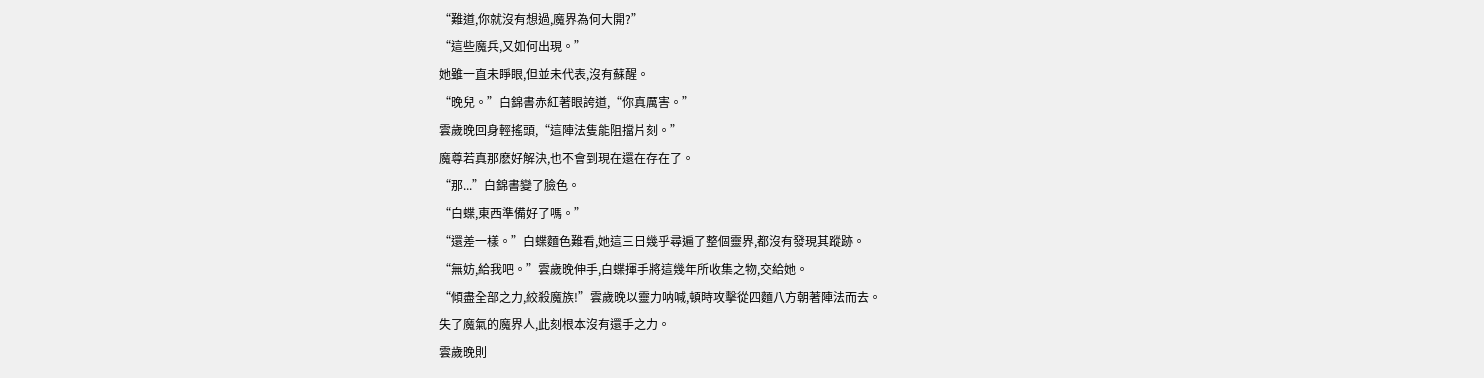“難道,你就沒有想過,魔界為何大開?”
“這些魔兵,又如何出現。”
她雖一直未睜眼,但並未代表,沒有蘇醒。
“晚兒。”白錦書赤紅著眼誇道,“你真厲害。”
雲歲晚回身輕搖頭,“這陣法隻能阻擋片刻。”
魔尊若真那麽好解決,也不會到現在還在存在了。
“那...”白錦書變了臉色。
“白蝶,東西準備好了嗎。”
“還差一樣。”白蝶麵色難看,她這三日幾乎尋遍了整個靈界,都沒有發現其蹤跡。
“無妨,給我吧。”雲歲晚伸手,白蝶揮手將這幾年所收集之物,交給她。
“傾盡全部之力,絞殺魔族!”雲歲晚以靈力呐喊,頓時攻擊從四麵八方朝著陣法而去。
失了魔氣的魔界人,此刻根本沒有還手之力。
雲歲晚則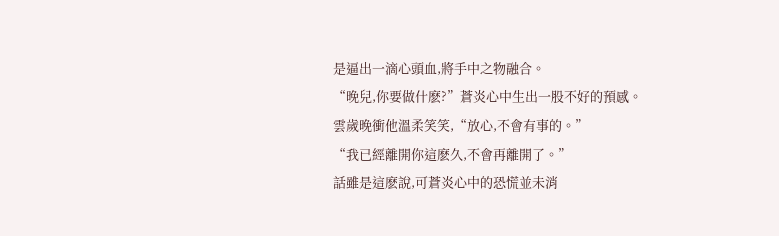是逼出一滴心頭血,將手中之物融合。
“晚兒,你要做什麽?”蒼炎心中生出一股不好的預感。
雲歲晚衝他溫柔笑笑,“放心,不會有事的。”
“我已經離開你這麽久,不會再離開了。”
話雖是這麽說,可蒼炎心中的恐慌並未消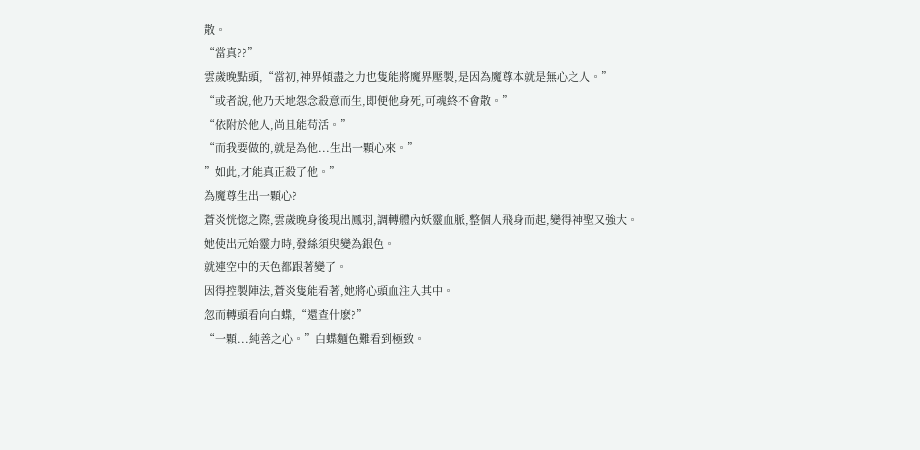散。
“當真??”
雲歲晚點頭,“當初,神界傾盡之力也隻能將魔界壓製,是因為魔尊本就是無心之人。”
“或者說,他乃天地怨念殺意而生,即便他身死,可魂終不會散。”
“依附於他人,尚且能苟活。”
“而我要做的,就是為他...生出一顆心來。”
”如此,才能真正殺了他。”
為魔尊生出一顆心?
蒼炎恍惚之際,雲歲晚身後現出鳳羽,調轉體內妖靈血脈,整個人飛身而起,變得神聖又強大。
她使出元始靈力時,發絲須臾變為銀色。
就連空中的天色都跟著變了。
因得控製陣法,蒼炎隻能看著,她將心頭血注入其中。
忽而轉頭看向白蝶,“還查什麽?”
“一顆...純善之心。”白蝶麵色難看到極致。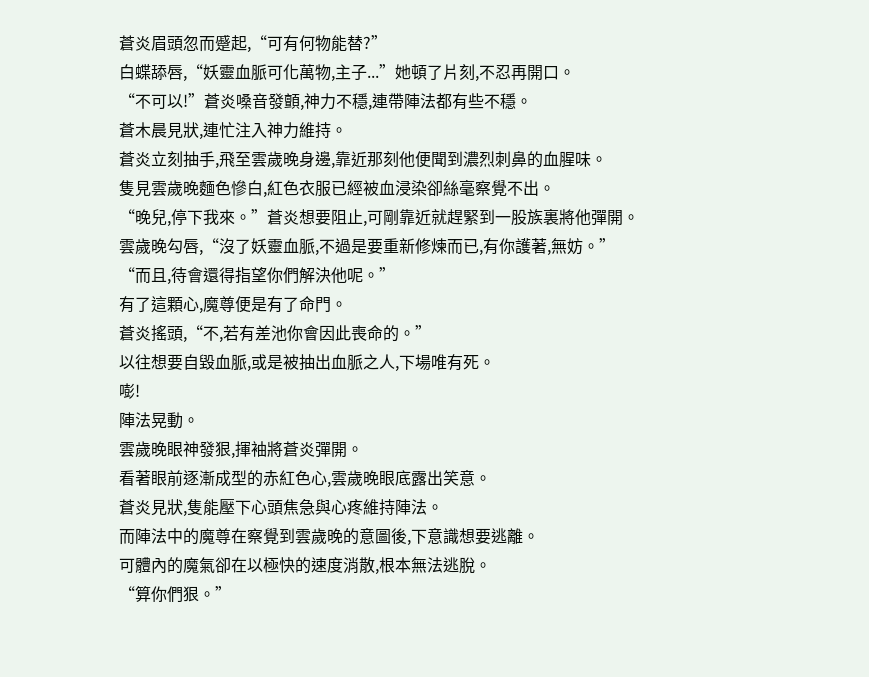蒼炎眉頭忽而蹙起,“可有何物能替?”
白蝶舔唇,“妖靈血脈可化萬物,主子...”她頓了片刻,不忍再開口。
“不可以!”蒼炎嗓音發顫,神力不穩,連帶陣法都有些不穩。
蒼木晨見狀,連忙注入神力維持。
蒼炎立刻抽手,飛至雲歲晚身邊,靠近那刻他便聞到濃烈刺鼻的血腥味。
隻見雲歲晚麵色慘白,紅色衣服已經被血浸染卻絲毫察覺不出。
“晚兒,停下我來。”蒼炎想要阻止,可剛靠近就趕緊到一股族裏將他彈開。
雲歲晚勾唇,“沒了妖靈血脈,不過是要重新修煉而已,有你護著,無妨。”
“而且,待會還得指望你們解決他呢。”
有了這顆心,魔尊便是有了命門。
蒼炎搖頭,“不,若有差池你會因此喪命的。”
以往想要自毀血脈,或是被抽出血脈之人,下場唯有死。
嘭!
陣法晃動。
雲歲晚眼神發狠,揮袖將蒼炎彈開。
看著眼前逐漸成型的赤紅色心,雲歲晚眼底露出笑意。
蒼炎見狀,隻能壓下心頭焦急與心疼維持陣法。
而陣法中的魔尊在察覺到雲歲晚的意圖後,下意識想要逃離。
可體內的魔氣卻在以極快的速度消散,根本無法逃脫。
“算你們狠。”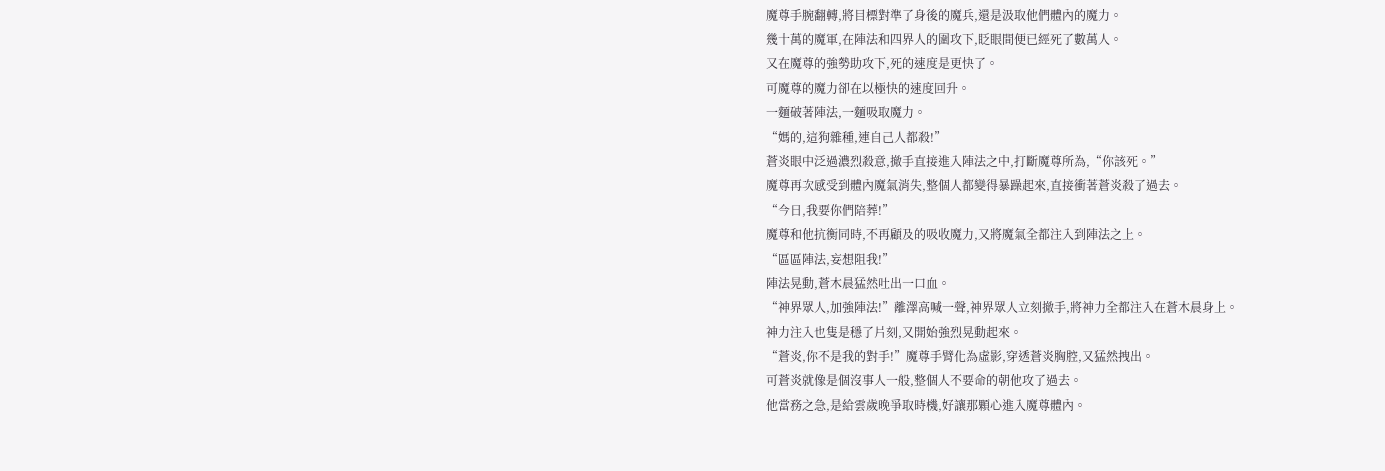魔尊手腕翻轉,將目標對準了身後的魔兵,還是汲取他們體內的魔力。
幾十萬的魔軍,在陣法和四界人的圍攻下,眨眼間便已經死了數萬人。
又在魔尊的強勢助攻下,死的速度是更快了。
可魔尊的魔力卻在以極快的速度回升。
一麵破著陣法,一麵吸取魔力。
“媽的,這狗雜種,連自己人都殺!”
蒼炎眼中泛過濃烈殺意,撤手直接進入陣法之中,打斷魔尊所為,“你該死。”
魔尊再次感受到體內魔氣消失,整個人都變得暴躁起來,直接衝著蒼炎殺了過去。
“今日,我要你們陪葬!”
魔尊和他抗衡同時,不再顧及的吸收魔力,又將魔氣全都注入到陣法之上。
“區區陣法,妄想阻我!”
陣法晃動,蒼木晨猛然吐出一口血。
“神界眾人,加強陣法!”離澤高喊一聲,神界眾人立刻撤手,將神力全都注入在蒼木晨身上。
神力注入也隻是穩了片刻,又開始強烈晃動起來。
“蒼炎,你不是我的對手!”魔尊手臂化為虛影,穿透蒼炎胸腔,又猛然拽出。
可蒼炎就像是個沒事人一般,整個人不要命的朝他攻了過去。
他當務之急,是給雲歲晚爭取時機,好讓那顆心進入魔尊體內。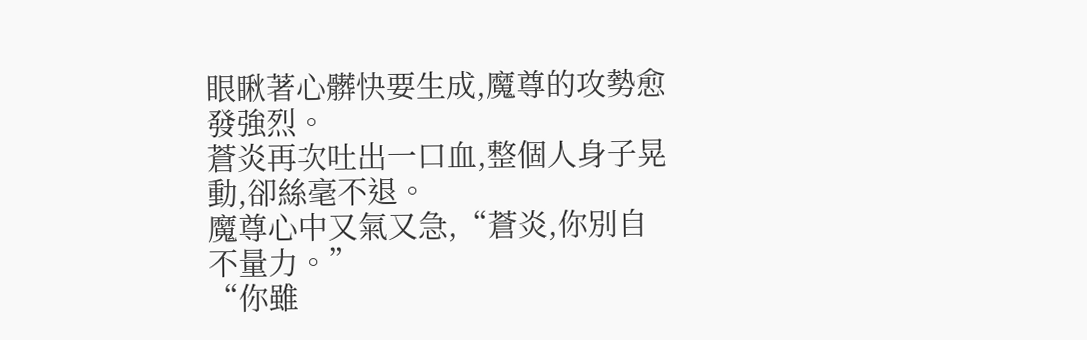眼瞅著心髒快要生成,魔尊的攻勢愈發強烈。
蒼炎再次吐出一口血,整個人身子晃動,卻絲毫不退。
魔尊心中又氣又急,“蒼炎,你別自不量力。”
“你雖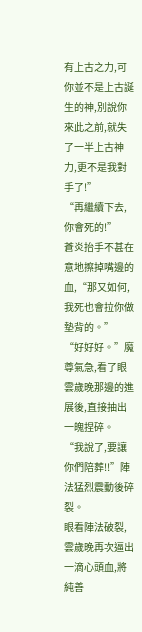有上古之力,可你並不是上古誕生的神,別說你來此之前,就失了一半上古神力,更不是我對手了!”
“再繼續下去,你會死的!”
蒼炎抬手不甚在意地擦掉嘴邊的血,“那又如何,我死也會拉你做墊背的。”
“好好好。”魔尊氣急,看了眼雲歲晚那邊的進展後,直接抽出一魄捏碎。
“我說了,要讓你們陪葬!!”陣法猛烈震動後碎裂。
眼看陣法破裂,雲歲晚再次逼出一滴心頭血,將純善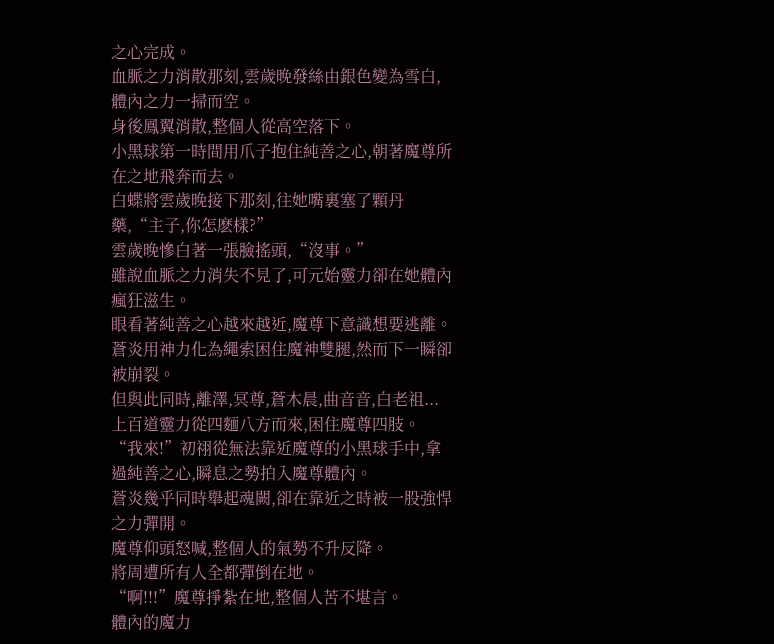之心完成。
血脈之力消散那刻,雲歲晚發絲由銀色變為雪白,體內之力一掃而空。
身後鳳翼消散,整個人從高空落下。
小黑球第一時間用爪子抱住純善之心,朝著魔尊所在之地飛奔而去。
白蝶將雲歲晚接下那刻,往她嘴裏塞了顆丹藥,“主子,你怎麽樣?”
雲歲晚慘白著一張臉搖頭,“沒事。”
雖說血脈之力消失不見了,可元始靈力卻在她體內瘋狂滋生。
眼看著純善之心越來越近,魔尊下意識想要逃離。
蒼炎用神力化為繩索困住魔神雙腿,然而下一瞬卻被崩裂。
但與此同時,離澤,冥尊,蒼木晨,曲音音,白老祖...
上百道靈力從四麵八方而來,困住魔尊四肢。
“我來!”初祤從無法靠近魔尊的小黑球手中,拿過純善之心,瞬息之勢拍入魔尊體內。
蒼炎幾乎同時舉起魂闕,卻在靠近之時被一股強悍之力彈開。
魔尊仰頭怒喊,整個人的氣勢不升反降。
將周遭所有人全都彈倒在地。
“啊!!!”魔尊掙紮在地,整個人苦不堪言。
體內的魔力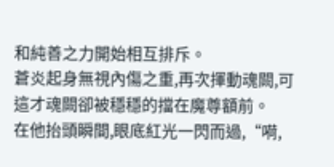和純善之力開始相互排斥。
蒼炎起身無視內傷之重,再次揮動魂闕,可這才魂闕卻被穩穩的擋在魔尊額前。
在他抬頭瞬間,眼底紅光一閃而過,“嗬,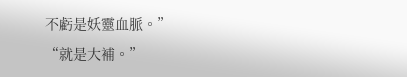不虧是妖靈血脈。”
“就是大補。”